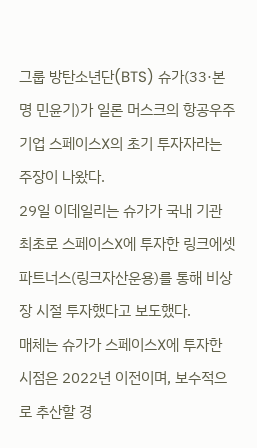그룹 방탄소년단(BTS) 슈가(33·본명 민윤기)가 일론 머스크의 항공우주기업 스페이스X의 초기 투자자라는 주장이 나왔다.
29일 이데일리는 슈가가 국내 기관 최초로 스페이스X에 투자한 링크에셋파트너스(링크자산운용)를 통해 비상장 시절 투자했다고 보도했다.
매체는 슈가가 스페이스X에 투자한 시점은 2022년 이전이며, 보수적으로 추산할 경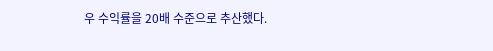우 수익률을 20배 수준으로 추산했다.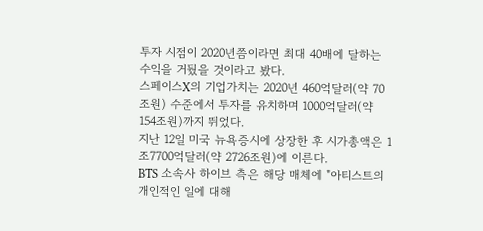투자 시점이 2020년쯤이라면 최대 40배에 달하는 수익을 거뒀을 것이라고 봤다.
스페이스X의 기업가치는 2020년 460억달러(약 70조원) 수준에서 투자를 유치하며 1000억달러(약 154조원)까지 뛰었다.
지난 12일 미국 뉴욕증시에 상장한 후 시가총액은 1조7700억달러(약 2726조원)에 이른다.
BTS 소속사 하이브 측은 해당 매체에 "아티스트의 개인적인 일에 대해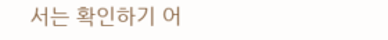서는 확인하기 어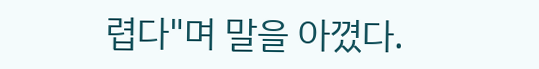렵다"며 말을 아꼈다.